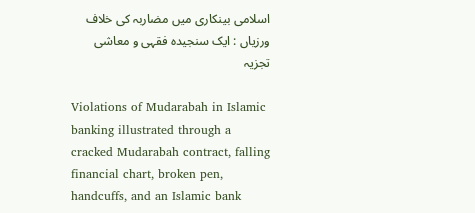اسلامی بینکاری میں مضاربہ کی خلاف ورزیاں : ایک سنجیدہ فقہی و معاشی تجزیہ

Violations of Mudarabah in Islamic banking illustrated through a cracked Mudarabah contract, falling financial chart, broken pen, handcuffs, and an Islamic bank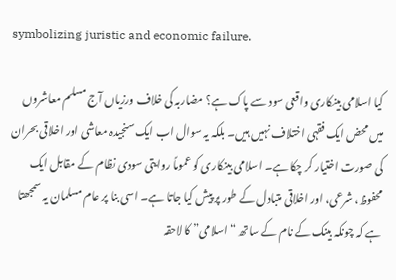symbolizing juristic and economic failure.

کیا اسلامی بینکاری واقعی سود سے پاک ہے؟ مضاربہ کی خلاف ورزیاں آج مسلم معاشروں میں محض ایک فقہی اختلاف نہیں ہیں۔ بلکہ یہ سوال اب ایک سنجیدہ معاشی اور اخلاقی بحران کی صورت اختیار کر چکا ہے۔ اسلامی بینکاری کو عموماً روایتی سودی نظام کے مقابل ایک محفوظ، شرعی، اور اخلاقی متبادل کے طور پر پیش کیا جاتا ہے۔ اسی بنا پر عام مسلمان یہ سمجھتا ہے کہ چونکہ بینک کے نام کے ساتھ “اسلامی” کا لاحقہ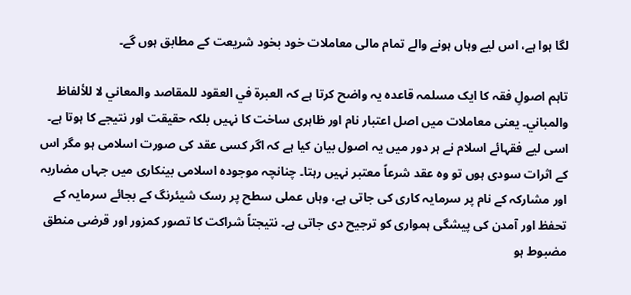لگا ہوا ہے، اس لیے وہاں ہونے والے تمام مالی معاملات خود بخود شریعت کے مطابق ہوں گے۔

تاہم اصولِ فقہ کا ایک مسلمہ قاعدہ یہ واضح کرتا ہے کہ العبرة في العقود للمقاصد والمعاني لا للألفاظ والمباني۔ یعنی معاملات میں اصل اعتبار نام اور ظاہری ساخت کا نہیں بلکہ حقیقت اور نتیجے کا ہوتا ہے۔ اسی لیے فقہائے اسلام نے ہر دور میں یہ اصول بیان کیا ہے کہ اگر کسی عقد کی صورت اسلامی ہو مگر اس کے اثرات سودی ہوں تو وہ عقد شرعاً معتبر نہیں رہتا۔ چنانچہ موجودہ اسلامی بینکاری میں جہاں مضاربہ اور مشارکہ کے نام پر سرمایہ کاری کی جاتی ہے، وہاں عملی سطح پر رسک شیئرنگ کے بجائے سرمایہ کے تحفظ اور آمدن کی پیشگی ہمواری کو ترجیح دی جاتی ہے۔ نتیجتاً شراکت کا تصور کمزور اور قرضی منطق مضبوط ہو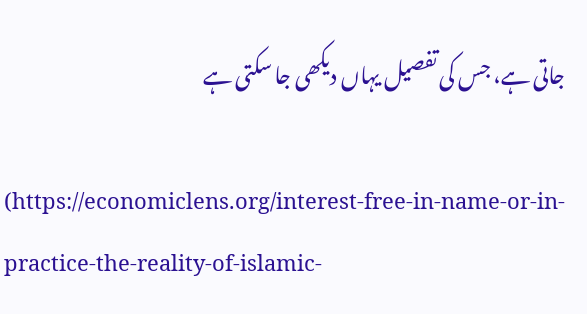جاتی ہے، جس کی تفصیل یہاں دیکھی جا سکتی ہے

(https://economiclens.org/interest-free-in-name-or-in-practice-the-reality-of-islamic-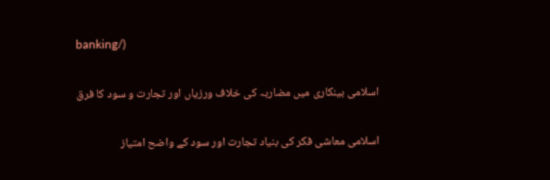banking/)

اسلامی بینکاری میں مضاربہ کی خلاف ورزیاں اور تجارت و سود کا فرق

اسلامی معاشی فکر کی بنیاد تجارت اور سود کے واضح امتیاز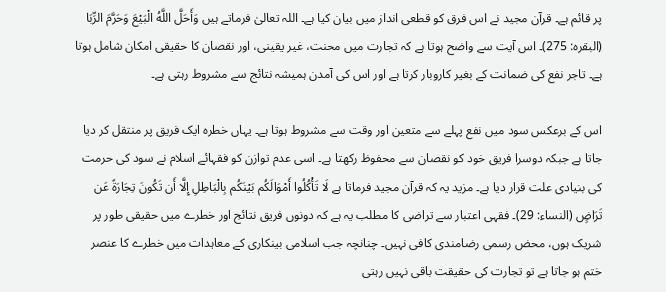پر قائم ہے۔ قرآن مجید نے اس فرق کو قطعی انداز میں بیان کیا ہے۔ اللہ تعالیٰ فرماتے ہیں وَأَحَلَّ اللَّهُ الْبَيْعَ وَحَرَّمَ الرِّبَا (البقرہ: 275)۔ اس آیت سے واضح ہوتا ہے کہ تجارت میں محنت، غیر یقینی، اور نقصان کا حقیقی امکان شامل ہوتا ہے۔ تاجر نفع کی ضمانت کے بغیر کاروبار کرتا ہے اور اس کی آمدن ہمیشہ نتائج سے مشروط رہتی ہے۔

اس کے برعکس سود میں نفع پہلے سے متعین اور وقت سے مشروط ہوتا ہے۔ یہاں خطرہ ایک فریق پر منتقل کر دیا جاتا ہے جبکہ دوسرا فریق خود کو نقصان سے محفوظ رکھتا ہے۔ اسی عدم توازن کو فقہائے اسلام نے سود کی حرمت کی بنیادی علت قرار دیا ہے۔ مزید یہ کہ قرآن مجید فرماتا ہے لَا تَأْكُلُوا أَمْوَالَكُم بَيْنَكُم بِالْبَاطِلِ إِلَّا أَن تَكُونَ تِجَارَةً عَن تَرَاضٍ (النساء: 29)۔ فقہی اعتبار سے تراضی کا مطلب یہ ہے کہ دونوں فریق نتائج اور خطرے میں حقیقی طور پر شریک ہوں، محض رسمی رضامندی کافی نہیں۔ چنانچہ جب اسلامی بینکاری کے معاہدات میں خطرے کا عنصر ختم ہو جاتا ہے تو تجارت کی حقیقت باقی نہیں رہتی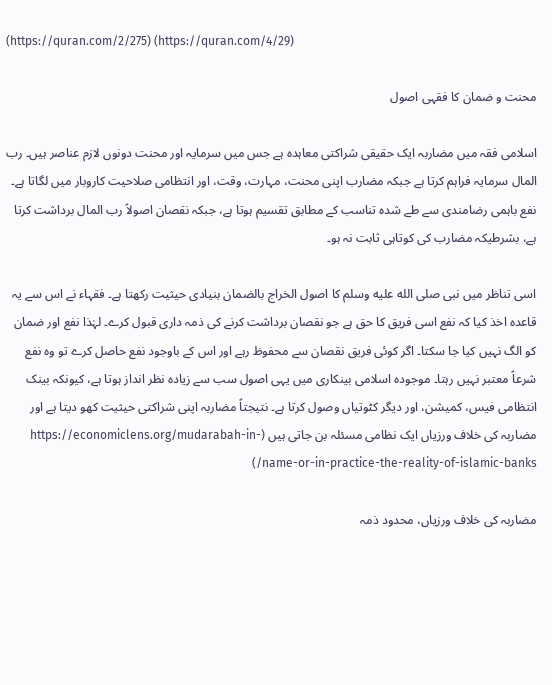(https://quran.com/2/275) (https://quran.com/4/29)

محنت و ضمان کا فقہی اصول

اسلامی فقہ میں مضاربہ ایک حقیقی شراکتی معاہدہ ہے جس میں سرمایہ اور محنت دونوں لازم عناصر ہیں۔ رب المال سرمایہ فراہم کرتا ہے جبکہ مضارب اپنی محنت، مہارت، وقت، اور انتظامی صلاحیت کاروبار میں لگاتا ہے۔ نفع باہمی رضامندی سے طے شدہ تناسب کے مطابق تقسیم ہوتا ہے، جبکہ نقصان اصولاً رب المال برداشت کرتا ہے، بشرطیکہ مضارب کی کوتاہی ثابت نہ ہو۔

اسی تناظر میں نبی صلى الله عليه وسلم کا اصول الخراج بالضمان بنیادی حیثیت رکھتا ہے۔ فقہاء نے اس سے یہ قاعدہ اخذ کیا کہ نفع اسی فریق کا حق ہے جو نقصان برداشت کرنے کی ذمہ داری قبول کرے۔ لہٰذا نفع اور ضمان کو الگ نہیں کیا جا سکتا۔ اگر کوئی فریق نقصان سے محفوظ رہے اور اس کے باوجود نفع حاصل کرے تو وہ نفع شرعاً معتبر نہیں رہتا۔ موجودہ اسلامی بینکاری میں یہی اصول سب سے زیادہ نظر انداز ہوتا ہے، کیونکہ بینک انتظامی فیس، کمیشن، اور دیگر کٹوتیاں وصول کرتا ہے۔ نتیجتاً مضاربہ اپنی شراکتی حیثیت کھو دیتا ہے اور مضاربہ کی خلاف ورزیاں ایک نظامی مسئلہ بن جاتی ہیں (https://economiclens.org/mudarabah-in-name-or-in-practice-the-reality-of-islamic-banks/)

مضاربہ کی خلاف ورزیاں، محدود ذمہ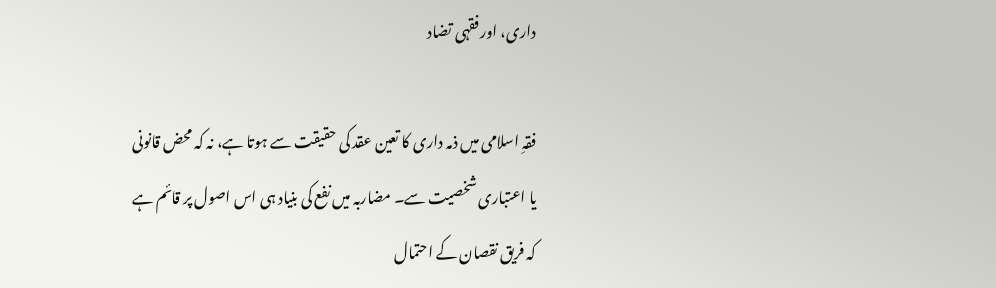داری، اور فقہی تضاد

فقہِ اسلامی میں ذمہ داری کا تعین عقد کی حقیقت سے ہوتا ہے، نہ کہ محض قانونی یا اعتباری شخصیت سے۔ مضاربہ میں نفع کی بنیاد ہی اس اصول پر قائم ہے کہ فریق نقصان کے احتمال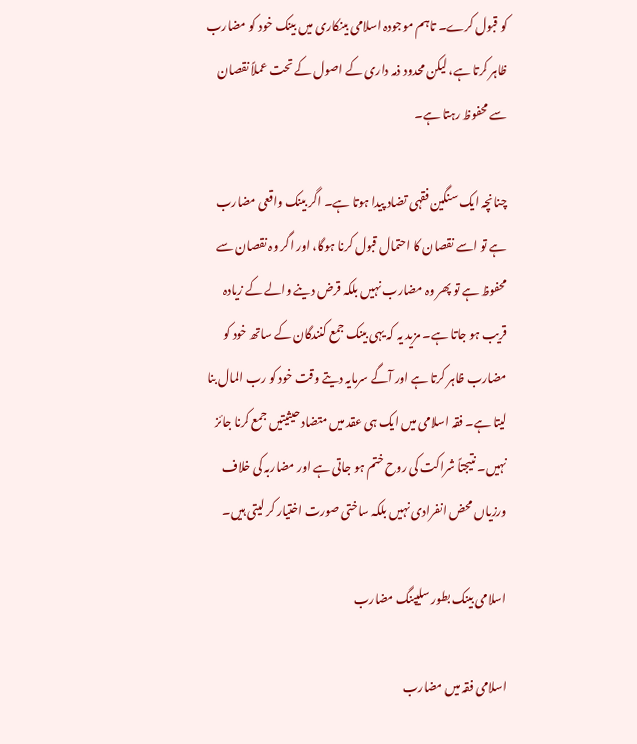کو قبول کرے۔ تاہم موجودہ اسلامی بینکاری میں بینک خود کو مضارب ظاہر کرتا ہے، لیکن محدود ذمہ داری کے اصول کے تحت عملاً نقصان سے محفوظ رہتا ہے۔

چنانچہ ایک سنگین فقہی تضاد پیدا ہوتا ہے۔ اگر بینک واقعی مضارب ہے تو اسے نقصان کا احتمال قبول کرنا ہوگا، اور اگر وہ نقصان سے محفوظ ہے تو پھر وہ مضارب نہیں بلکہ قرض دینے والے کے زیادہ قریب ہو جاتا ہے۔ مزید یہ کہ یہی بینک جمع کنندگان کے ساتھ خود کو مضارب ظاہر کرتا ہے اور آگے سرمایہ دیتے وقت خود کو رب المال بنا لیتا ہے۔ فقہ اسلامی میں ایک ہی عقد میں متضاد حیثیتیں جمع کرنا جائز نہیں۔ نتیجتاً شراکت کی روح ختم ہو جاتی ہے اور مضاربہ کی خلاف ورزیاں محض انفرادی نہیں بلکہ ساختی صورت اختیار کر لیتی ہیں۔

اسلامی بینک بطور سلیپنگ مضارب

اسلامی فقہ میں مضارب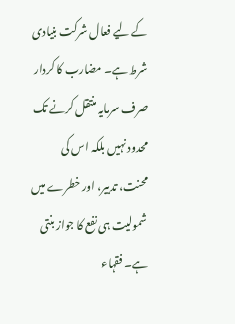کے لیے فعال شرکت بنیادی شرط ہے۔ مضارب کا کردار صرف سرمایہ منتقل کرنے تک محدود نہیں بلکہ اس کی محنت، تدبیر، اور خطرے میں شمولیت ہی نفع کا جواز بنتی ہے۔ فقہاء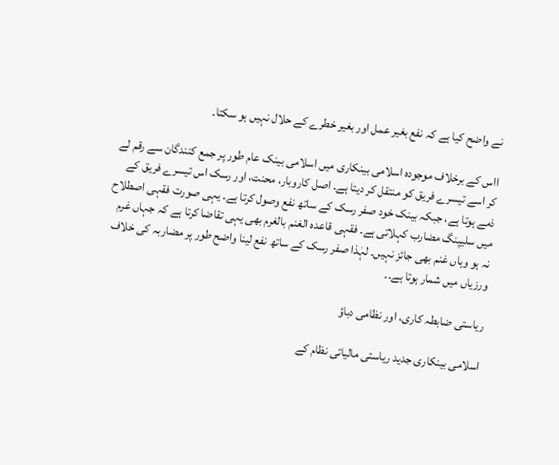نے واضح کیا ہے کہ نفع بغیر عمل اور بغیر خطرے کے حلال نہیں ہو سکتا۔

ااس کے برخلاف موجودہ اسلامی بینکاری میں اسلامی بینک عام طور پر جمع کنندگان سے رقم لے کر اسے تیسرے فریق کو منتقل کر دیتا ہے۔ اصل کاروبار، محنت، اور رسک اس تیسرے فریق کے ذمے ہوتا ہے، جبکہ بینک خود صفر رسک کے ساتھ نفع وصول کرتا ہے۔ یہی صورت فقہی اصطلاح میں سلیپنگ مضارب کہلاتی ہے۔ فقہی قاعدہ الغنم بالغرم بھی یہی تقاضا کرتا ہے کہ جہاں غرم نہ ہو وہاں غنم بھی جائز نہیں۔ لہٰذا صفر رسک کے ساتھ نفع لینا واضح طور پر مضاربہ کی خلاف ورزیاں میں شمار ہوتا ہے۔۔

ریاستی ضابطہ کاری، اور نظامی دباؤ

اسلامی بینکاری جدید ریاستی مالیاتی نظام کے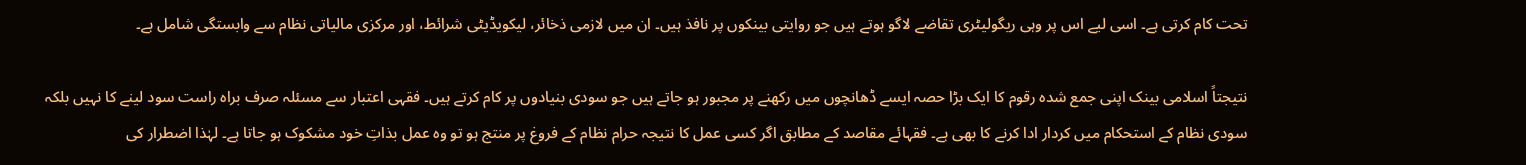تحت کام کرتی ہے۔ اسی لیے اس پر وہی ریگولیٹری تقاضے لاگو ہوتے ہیں جو روایتی بینکوں پر نافذ ہیں۔ ان میں لازمی ذخائر، لیکویڈیٹی شرائط، اور مرکزی مالیاتی نظام سے وابستگی شامل ہے۔

نتیجتاً اسلامی بینک اپنی جمع شدہ رقوم کا ایک بڑا حصہ ایسے ڈھانچوں میں رکھنے پر مجبور ہو جاتے ہیں جو سودی بنیادوں پر کام کرتے ہیں۔ فقہی اعتبار سے مسئلہ صرف براہ راست سود لینے کا نہیں بلکہ سودی نظام کے استحکام میں کردار ادا کرنے کا بھی ہے۔ فقہائے مقاصد کے مطابق اگر کسی عمل کا نتیجہ حرام نظام کے فروغ پر منتج ہو تو وہ عمل بذاتِ خود مشکوک ہو جاتا ہے۔ لہٰذا اضطرار کی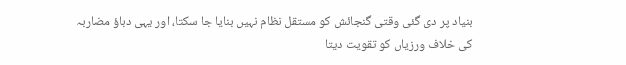بنیاد پر دی گئی وقتی گنجائش کو مستقل نظام نہیں بنایا جا سکتا، اور یہی دباؤ مضاربہ کی خلاف ورزیاں کو تقویت دیتا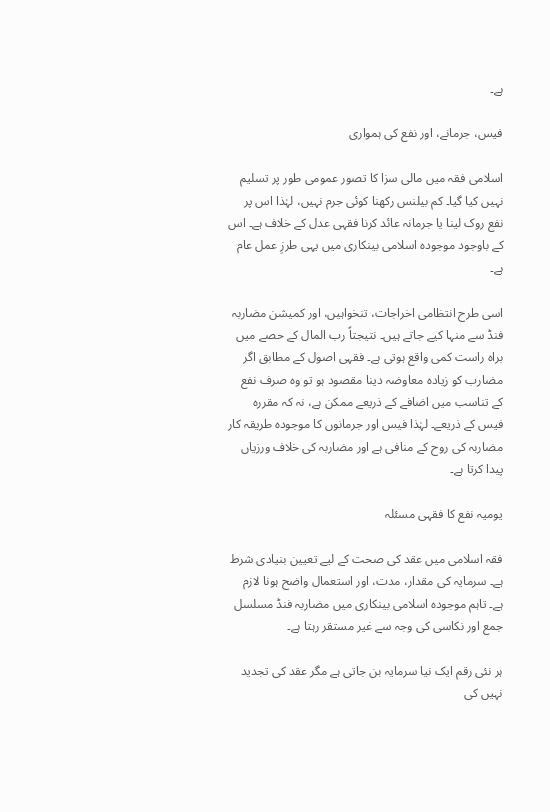ہے۔

فیس، جرمانے، اور نفع کی ہمواری

اسلامی فقہ میں مالی سزا کا تصور عمومی طور پر تسلیم نہیں کیا گیا۔ کم بیلنس رکھنا کوئی جرم نہیں، لہٰذا اس پر نفع روک لینا یا جرمانہ عائد کرنا فقہی عدل کے خلاف ہے۔ اس کے باوجود موجودہ اسلامی بینکاری میں یہی طرزِ عمل عام ہے۔

اسی طرح انتظامی اخراجات، تنخواہیں، اور کمیشن مضاربہ فنڈ سے منہا کیے جاتے ہیں۔ نتیجتاً رب المال کے حصے میں براہ راست کمی واقع ہوتی ہے۔ فقہی اصول کے مطابق اگر مضارب کو زیادہ معاوضہ دینا مقصود ہو تو وہ صرف نفع کے تناسب میں اضافے کے ذریعے ممکن ہے، نہ کہ مقررہ فیس کے ذریعے۔ لہٰذا فیس اور جرمانوں کا موجودہ طریقہ کار مضاربہ کی روح کے منافی ہے اور مضاربہ کی خلاف ورزیاں پیدا کرتا ہے۔

یومیہ نفع کا فقہی مسئلہ

فقہ اسلامی میں عقد کی صحت کے لیے تعیین بنیادی شرط ہے۔ سرمایہ کی مقدار، مدت، اور استعمال واضح ہونا لازم ہے۔ تاہم موجودہ اسلامی بینکاری میں مضاربہ فنڈ مسلسل جمع اور نکاسی کی وجہ سے غیر مستقر رہتا ہے۔

ہر نئی رقم ایک نیا سرمایہ بن جاتی ہے مگر عقد کی تجدید نہیں کی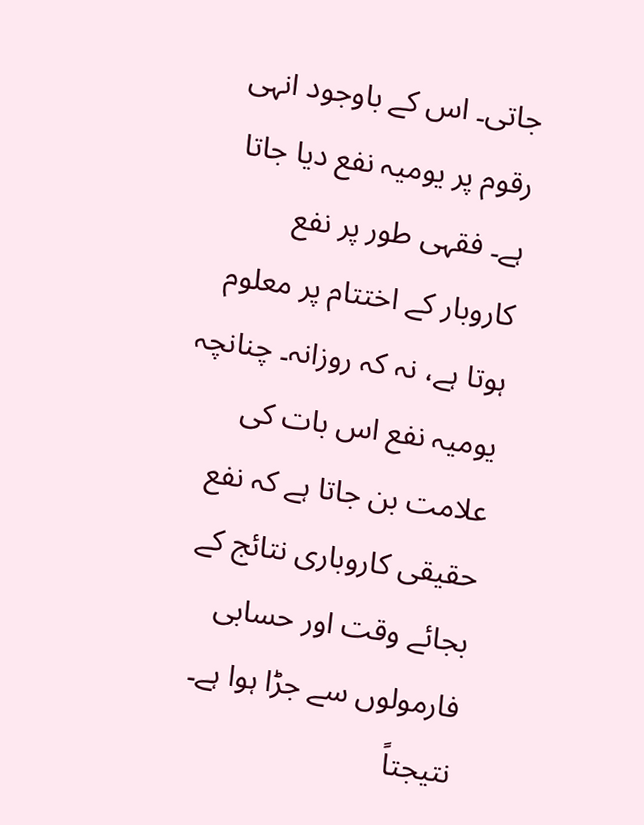جاتی۔ اس کے باوجود انہی رقوم پر یومیہ نفع دیا جاتا ہے۔ فقہی طور پر نفع کاروبار کے اختتام پر معلوم ہوتا ہے، نہ کہ روزانہ۔ چنانچہ یومیہ نفع اس بات کی علامت بن جاتا ہے کہ نفع حقیقی کاروباری نتائج کے بجائے وقت اور حسابی فارمولوں سے جڑا ہوا ہے۔ نتیجتاً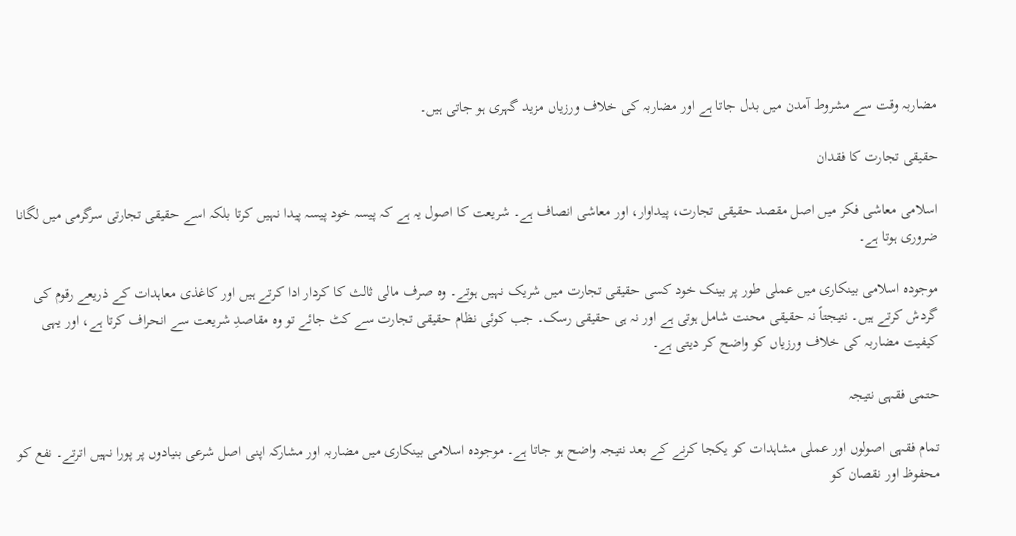مضاربہ وقت سے مشروط آمدن میں بدل جاتا ہے اور مضاربہ کی خلاف ورزیاں مزید گہری ہو جاتی ہیں۔

حقیقی تجارت کا فقدان

اسلامی معاشی فکر میں اصل مقصد حقیقی تجارت، پیداوار، اور معاشی انصاف ہے۔ شریعت کا اصول یہ ہے کہ پیسہ خود پیسہ پیدا نہیں کرتا بلکہ اسے حقیقی تجارتی سرگرمی میں لگانا ضروری ہوتا ہے۔

موجودہ اسلامی بینکاری میں عملی طور پر بینک خود کسی حقیقی تجارت میں شریک نہیں ہوتے۔ وہ صرف مالی ثالث کا کردار ادا کرتے ہیں اور کاغذی معاہدات کے ذریعے رقوم کی گردش کرتے ہیں۔ نتیجتاً نہ حقیقی محنت شامل ہوتی ہے اور نہ ہی حقیقی رسک۔ جب کوئی نظام حقیقی تجارت سے کٹ جائے تو وہ مقاصدِ شریعت سے انحراف کرتا ہے، اور یہی کیفیت مضاربہ کی خلاف ورزیاں کو واضح کر دیتی ہے۔

حتمی فقہی نتیجہ

تمام فقہی اصولوں اور عملی مشاہدات کو یکجا کرنے کے بعد نتیجہ واضح ہو جاتا ہے۔ موجودہ اسلامی بینکاری میں مضاربہ اور مشارکہ اپنی اصل شرعی بنیادوں پر پورا نہیں اترتے۔ نفع کو محفوظ اور نقصان کو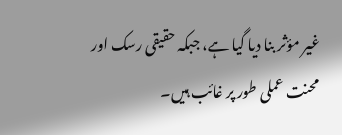غیر مؤثر بنا دیا گیا ہے، جبکہ حقیقی رسک اور محنت عملی طور پر غائب ہیں۔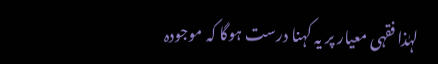لہٰذا فقہی معیار پر یہ کہنا درست ہوگا کہ موجودہ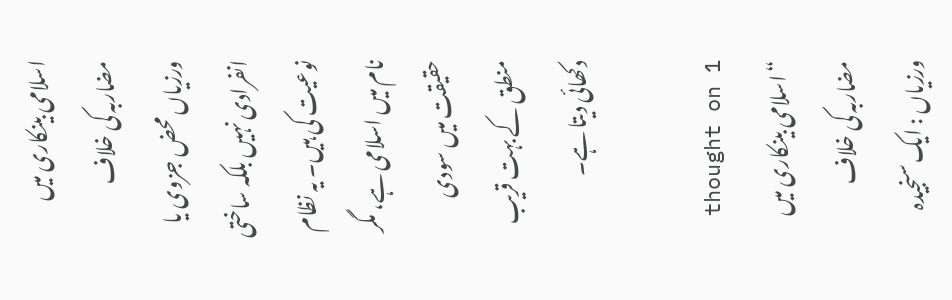اسلامی بینکاری میں مضاربہ کی خلاف ورزیاں محض جزوی یا انفرادی نہیں بلکہ ساختی نوعیت کی ہیں۔ یہ نظام نام میں اسلامی ہے، مگر حقیقت میں سودی منطق کے بہت قریب دکھائی دیتا ہے۔

1 thought on “اسلامی بینکاری میں مضاربہ کی خلاف ورزیاں : ایک سنجیدہ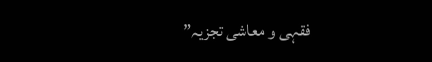فقہی و معاشی تجزیہ”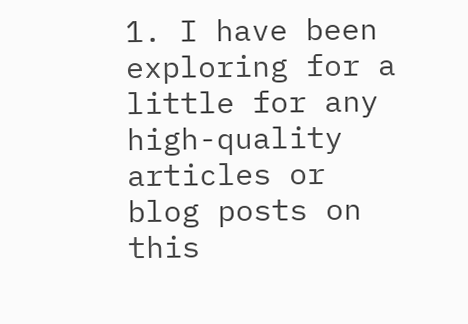1. I have been exploring for a little for any high-quality articles or blog posts on this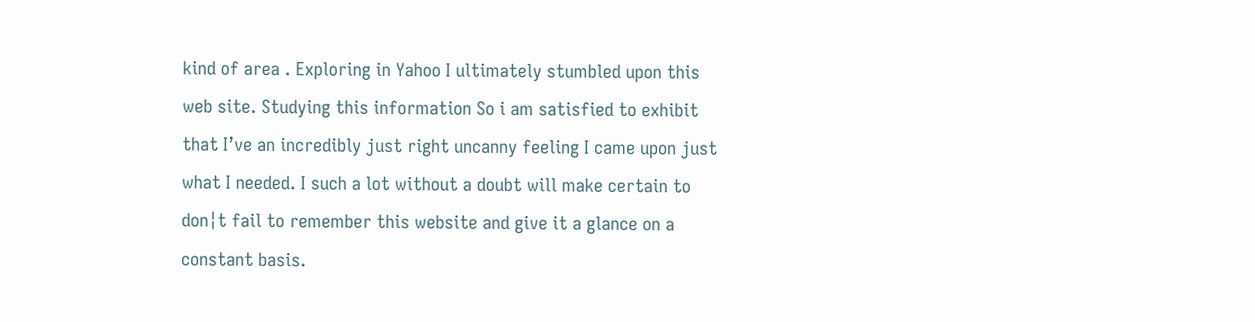kind of area . Exploring in Yahoo I ultimately stumbled upon this web site. Studying this information So i am satisfied to exhibit that I’ve an incredibly just right uncanny feeling I came upon just what I needed. I such a lot without a doubt will make certain to don¦t fail to remember this website and give it a glance on a constant basis.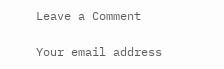Leave a Comment

Your email address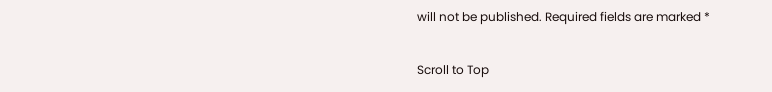will not be published. Required fields are marked *

Scroll to Top